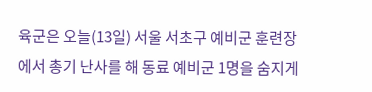육군은 오늘(13일) 서울 서초구 예비군 훈련장에서 총기 난사를 해 동료 예비군 1명을 숨지게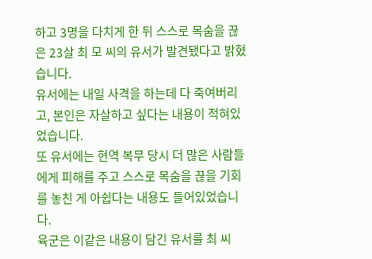하고 3명을 다치게 한 뒤 스스로 목숨을 끊은 23살 최 모 씨의 유서가 발견됐다고 밝혔습니다.
유서에는 내일 사격을 하는데 다 죽여버리고, 본인은 자살하고 싶다는 내용이 적혀있었습니다.
또 유서에는 현역 복무 당시 더 많은 사람들에게 피해를 주고 스스로 목숨을 끊을 기회를 놓친 게 아쉽다는 내용도 들어있었습니다.
육군은 이같은 내용이 담긴 유서를 최 씨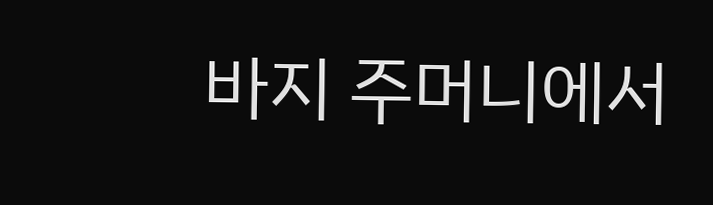바지 주머니에서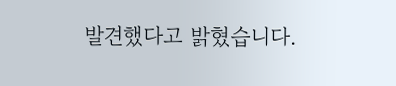발견했다고 밝혔습니다.